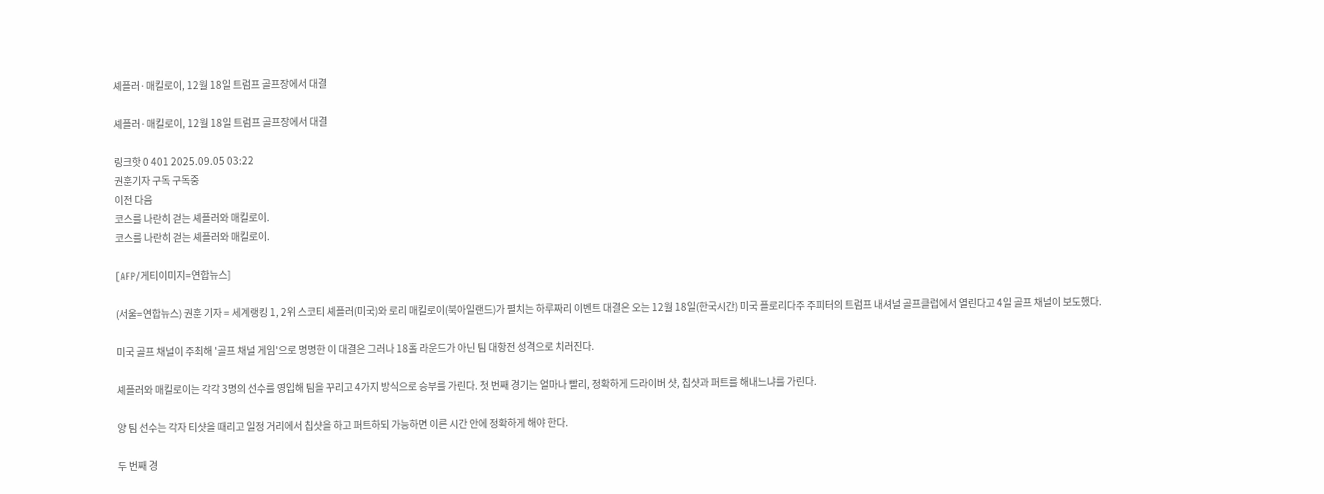셰플러·매킬로이, 12월 18일 트럼프 골프장에서 대결

셰플러·매킬로이, 12월 18일 트럼프 골프장에서 대결

링크핫 0 401 2025.09.05 03:22
권훈기자 구독 구독중
이전 다음
코스를 나란히 걷는 셰플러와 매킬로이.
코스를 나란히 걷는 셰플러와 매킬로이.

[AFP/게티이미지=연합뉴스]

(서울=연합뉴스) 권훈 기자 = 세계랭킹 1, 2위 스코티 셰플러(미국)와 로리 매킬로이(북아일랜드)가 펼치는 하루짜리 이벤트 대결은 오는 12월 18일(한국시간) 미국 플로리다주 주피터의 트럼프 내셔널 골프클럽에서 열린다고 4일 골프 채널이 보도했다.

미국 골프 채널이 주최해 '골프 채널 게임'으로 명명한 이 대결은 그러나 18홀 라운드가 아닌 팀 대항전 성격으로 치러진다.

셰플러와 매킬로이는 각각 3명의 선수를 영입해 팀을 꾸리고 4가지 방식으로 승부를 가린다. 첫 번째 경기는 얼마나 빨리, 정확하게 드라이버 샷, 칩샷과 퍼트를 해내느냐를 가린다.

양 팀 선수는 각자 티샷을 때리고 일정 거리에서 칩샷을 하고 퍼트하되 가능하면 이른 시간 안에 정확하게 해야 한다.

두 번째 경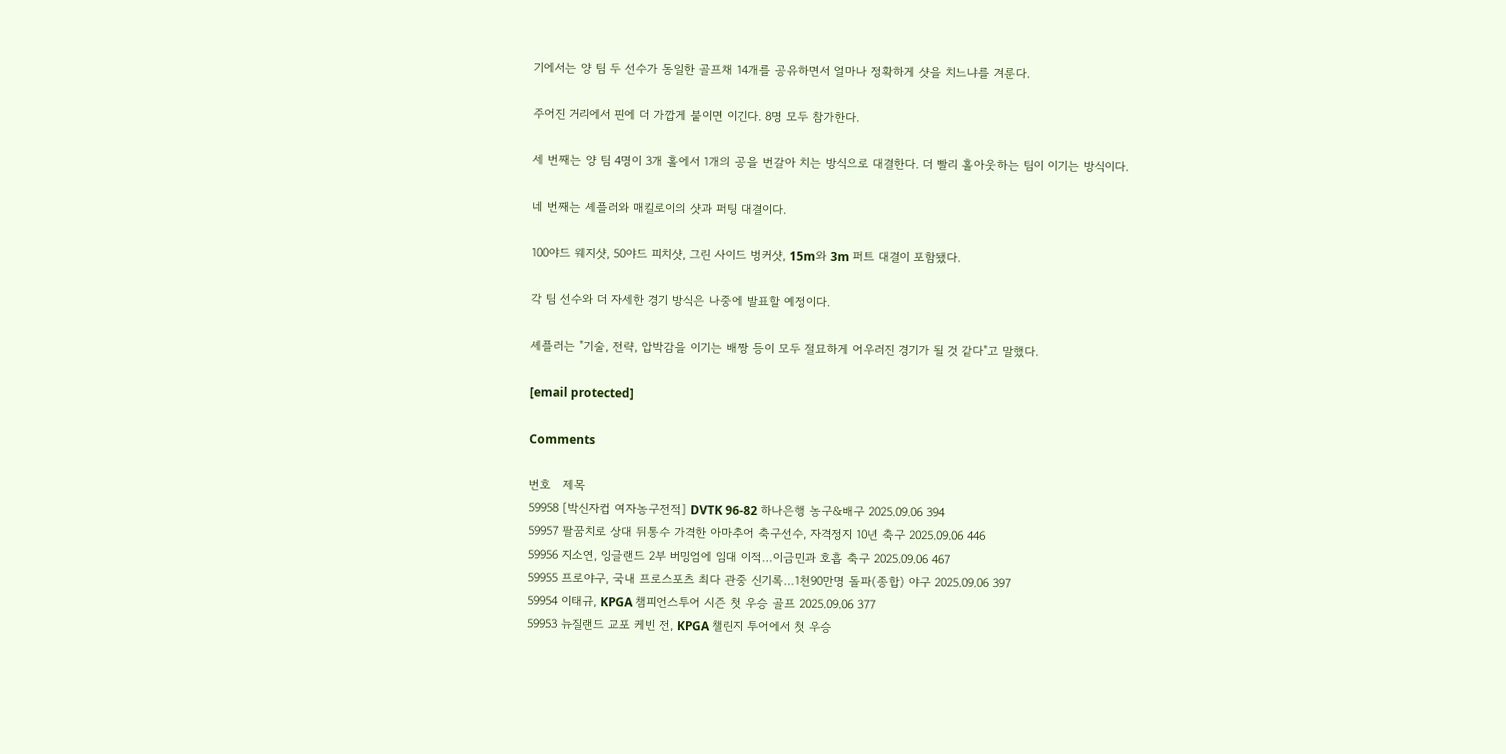기에서는 양 팀 두 선수가 동일한 골프채 14개를 공유하면서 얼마나 정확하게 샷을 치느냐를 겨룬다.

주어진 거리에서 핀에 더 가깝게 붙이면 이긴다. 8명 모두 참가한다.

세 번째는 양 팀 4명이 3개 홀에서 1개의 공을 번갈아 치는 방식으로 대결한다. 더 빨리 홀아웃하는 팀이 이기는 방식이다.

네 번째는 셰플러와 매킬로이의 샷과 퍼팅 대결이다.

100야드 웨지샷, 50야드 피치샷, 그린 사이드 벙커샷, 15m와 3m 퍼트 대결이 포함됐다.

각 팀 선수와 더 자세한 경기 방식은 나중에 발표할 예정이다.

셰플러는 "기술, 전략, 압박감을 이기는 배짱 등이 모두 절묘하게 어우러진 경기가 될 것 같다"고 말했다.

[email protected]

Comments

번호   제목
59958 [박신자컵 여자농구전적] DVTK 96-82 하나은행 농구&배구 2025.09.06 394
59957 팔꿈치로 상대 뒤통수 가격한 아마추어 축구선수, 자격정지 10년 축구 2025.09.06 446
59956 지소연, 잉글랜드 2부 버밍엄에 임대 이적…이금민과 호흡 축구 2025.09.06 467
59955 프로야구, 국내 프로스포츠 최다 관중 신기록…1천90만명 돌파(종합) 야구 2025.09.06 397
59954 이태규, KPGA 챔피언스투어 시즌 첫 우승 골프 2025.09.06 377
59953 뉴질랜드 교포 케빈 전, KPGA 챌린지 투어에서 첫 우승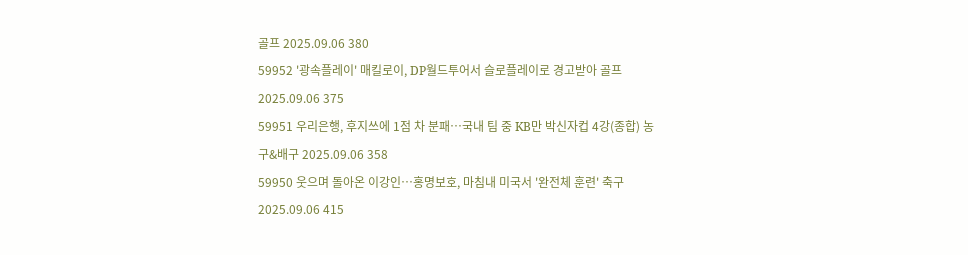골프 2025.09.06 380
59952 '광속플레이' 매킬로이, DP월드투어서 슬로플레이로 경고받아 골프 2025.09.06 375
59951 우리은행, 후지쓰에 1점 차 분패…국내 팀 중 KB만 박신자컵 4강(종합) 농구&배구 2025.09.06 358
59950 웃으며 돌아온 이강인…홍명보호, 마침내 미국서 '완전체 훈련' 축구 2025.09.06 415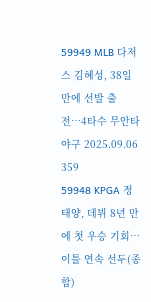59949 MLB 다저스 김혜성, 38일 만에 선발 출전…4타수 무안타 야구 2025.09.06 359
59948 KPGA 정태양, 데뷔 8년 만에 첫 우승 기회…이틀 연속 선두(종합)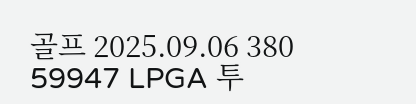골프 2025.09.06 380
59947 LPGA 투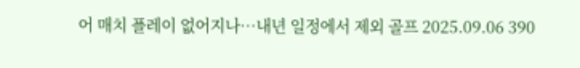어 매치 플레이 없어지나…내년 일정에서 제외 골프 2025.09.06 390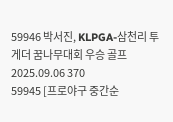59946 박서진, KLPGA-삼천리 투게더 꿈나무대회 우승 골프 2025.09.06 370
59945 [프로야구 중간순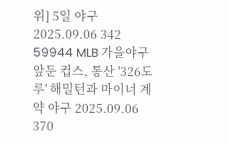위] 5일 야구 2025.09.06 342
59944 MLB 가을야구 앞둔 컵스, 통산 '326도루' 해밀턴과 마이너 계약 야구 2025.09.06 370